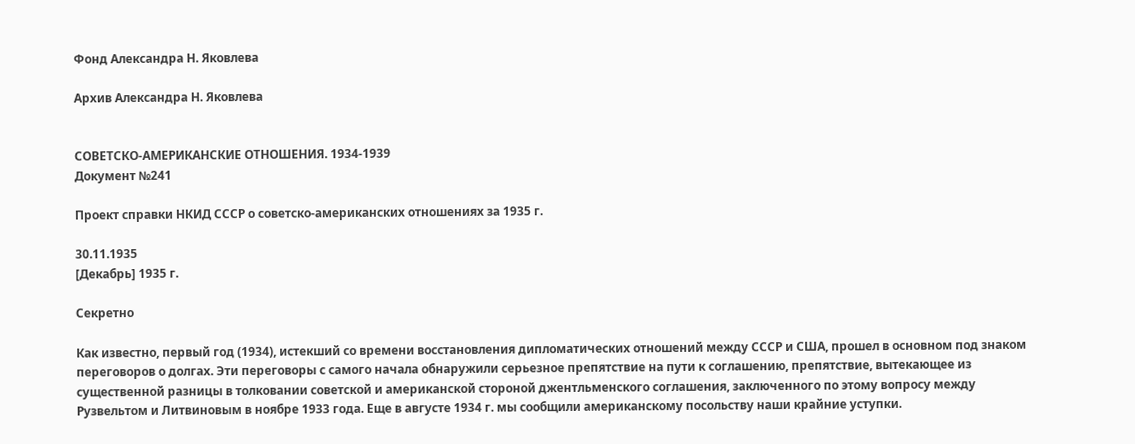Фонд Александра Н. Яковлева

Архив Александра Н. Яковлева


СОВЕТСКО-АМЕРИКАНСКИЕ ОТНОШЕНИЯ. 1934-1939
Документ №241

Проект справки НКИД СССР о советско-американских отношениях за 1935 г.

30.11.1935
[Декабрь] 1935 г.

Секретно

Как известно, первый год (1934), истекший со времени восстановления дипломатических отношений между СССР и США, прошел в основном под знаком переговоров о долгах. Эти переговоры с самого начала обнаружили серьезное препятствие на пути к соглашению, препятствие, вытекающее из существенной разницы в толковании советской и американской стороной джентльменского соглашения, заключенного по этому вопросу между Рузвельтом и Литвиновым в ноябре 1933 года. Еще в августе 1934 г. мы сообщили американскому посольству наши крайние уступки.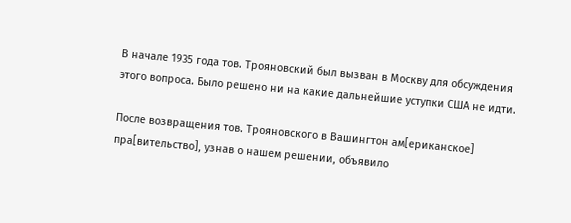В начале 1935 года тов. Трояновский был вызван в Москву для обсуждения этого вопроса. Было решено ни на какие дальнейшие уступки США не идти.

После возвращения тов. Трояновского в Вашингтон ам[ериканское] пра[вительство], узнав о нашем решении, объявило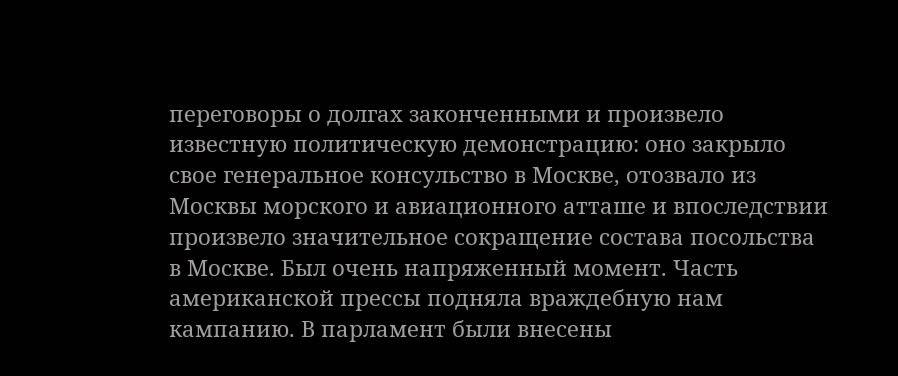переговоры о долгах законченными и произвело известную политическую демонстрацию: оно закрыло свое генеральное консульство в Москве, отозвало из Москвы морского и авиационного атташе и впоследствии произвело значительное сокращение состава посольства в Москве. Был очень напряженный момент. Часть американской прессы подняла враждебную нам кампанию. В парламент были внесены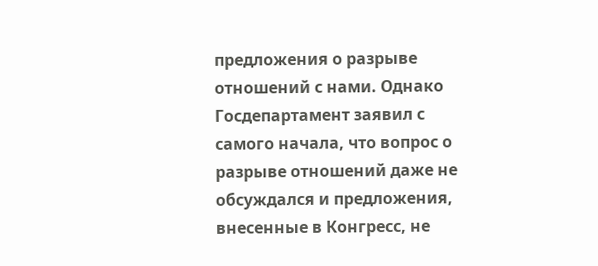предложения о разрыве отношений с нами. Однако Госдепартамент заявил с самого начала, что вопрос о разрыве отношений даже не обсуждался и предложения, внесенные в Конгресс, не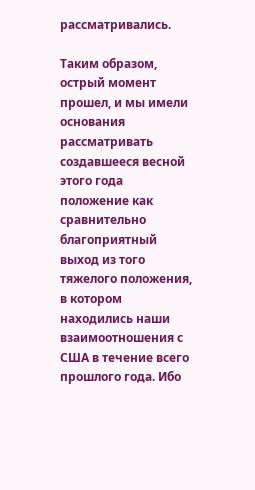рассматривались.

Таким образом, острый момент прошел, и мы имели основания рассматривать создавшееся весной этого года положение как сравнительно благоприятный выход из того тяжелого положения, в котором находились наши взаимоотношения с США в течение всего прошлого года. Ибо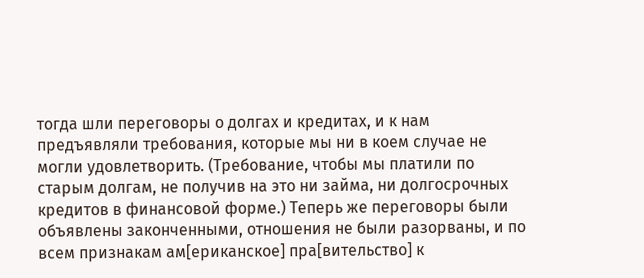тогда шли переговоры о долгах и кредитах, и к нам предъявляли требования, которые мы ни в коем случае не могли удовлетворить. (Требование, чтобы мы платили по старым долгам, не получив на это ни займа, ни долгосрочных кредитов в финансовой форме.) Теперь же переговоры были объявлены законченными, отношения не были разорваны, и по всем признакам ам[ериканское] пра[вительство] к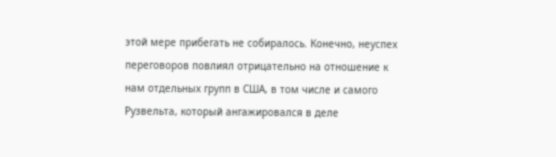этой мере прибегать не собиралось. Конечно, неуспех переговоров повлиял отрицательно на отношение к нам отдельных групп в США, в том числе и самого Рузвельта, который ангажировался в деле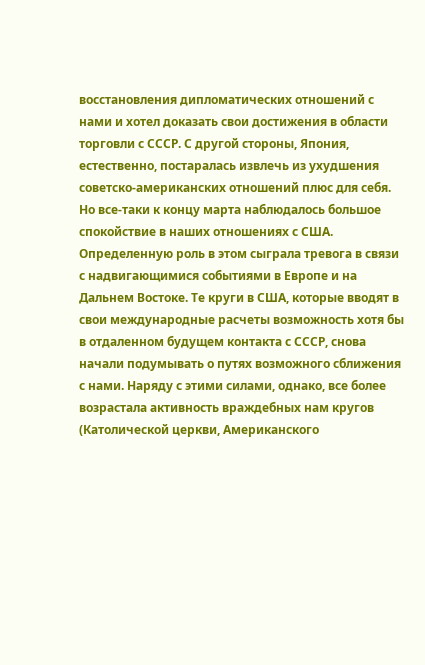восстановления дипломатических отношений с нами и хотел доказать свои достижения в области торговли с СССР. С другой стороны, Япония, естественно, постаралась извлечь из ухудшения советско-американских отношений плюс для себя. Но все-таки к концу марта наблюдалось большое спокойствие в наших отношениях с США. Определенную роль в этом сыграла тревога в связи с надвигающимися событиями в Европе и на Дальнем Востоке. Те круги в США, которые вводят в свои международные расчеты возможность хотя бы в отдаленном будущем контакта с СССР, снова начали подумывать о путях возможного сближения с нами. Наряду с этими силами, однако, все более возрастала активность враждебных нам кругов (Католической церкви, Американского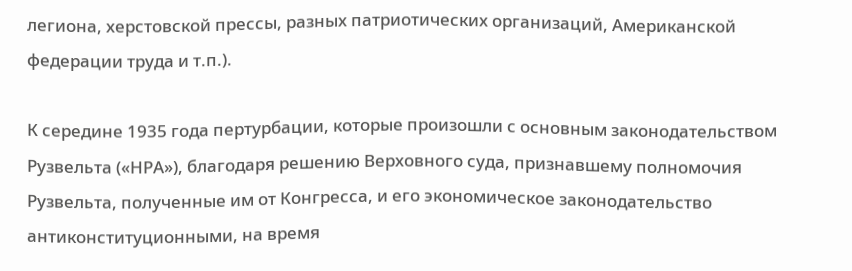легиона, херстовской прессы, разных патриотических организаций, Американской федерации труда и т.п.).

К середине 1935 года пертурбации, которые произошли с основным законодательством Рузвельта («НРА»), благодаря решению Верховного суда, признавшему полномочия Рузвельта, полученные им от Конгресса, и его экономическое законодательство антиконституционными, на время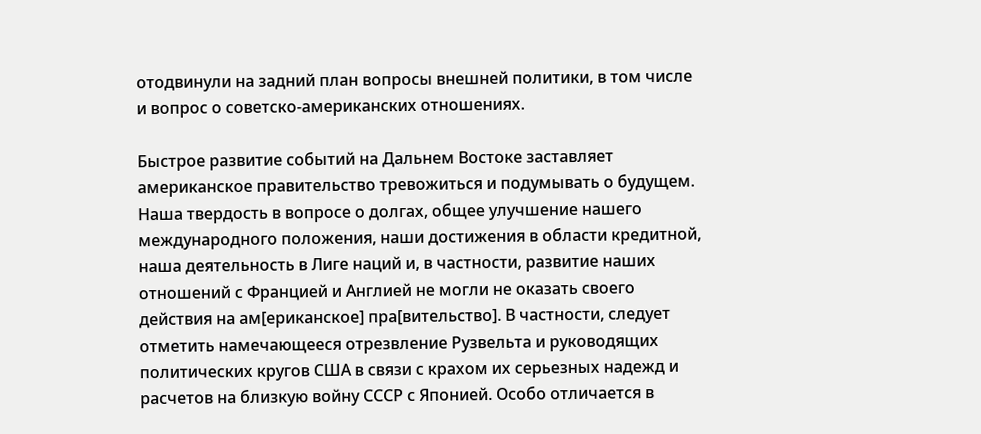отодвинули на задний план вопросы внешней политики, в том числе и вопрос о советско-американских отношениях.

Быстрое развитие событий на Дальнем Востоке заставляет американское правительство тревожиться и подумывать о будущем. Наша твердость в вопросе о долгах, общее улучшение нашего международного положения, наши достижения в области кредитной, наша деятельность в Лиге наций и, в частности, развитие наших отношений с Францией и Англией не могли не оказать своего действия на ам[ериканское] пра[вительство]. В частности, следует отметить намечающееся отрезвление Рузвельта и руководящих политических кругов США в связи с крахом их серьезных надежд и расчетов на близкую войну СССР с Японией. Особо отличается в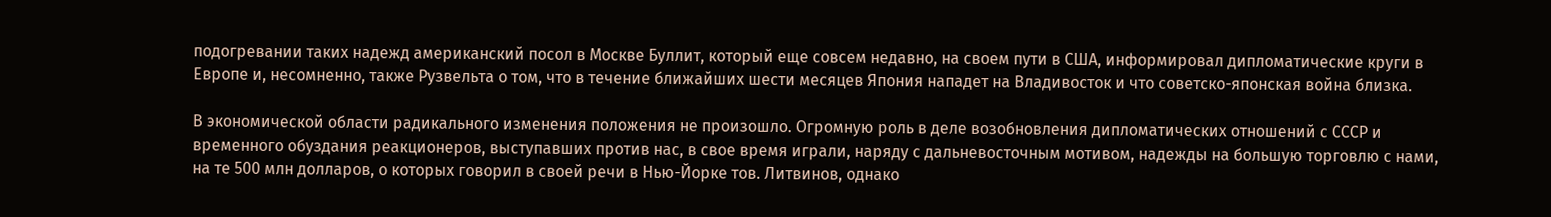подогревании таких надежд американский посол в Москве Буллит, который еще совсем недавно, на своем пути в США, информировал дипломатические круги в Европе и, несомненно, также Рузвельта о том, что в течение ближайших шести месяцев Япония нападет на Владивосток и что советско-японская война близка.

В экономической области радикального изменения положения не произошло. Огромную роль в деле возобновления дипломатических отношений с СССР и временного обуздания реакционеров, выступавших против нас, в свое время играли, наряду с дальневосточным мотивом, надежды на большую торговлю с нами, на те 500 млн долларов, о которых говорил в своей речи в Нью-Йорке тов. Литвинов, однако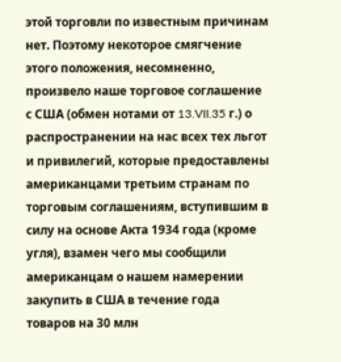этой торговли по известным причинам нет. Поэтому некоторое смягчение этого положения, несомненно, произвело наше торговое соглашение с США (обмен нотами от 13.VII.35 г.) о распространении на нас всех тех льгот и привилегий, которые предоставлены американцами третьим странам по торговым соглашениям, вступившим в силу на основе Акта 1934 года (кроме угля), взамен чего мы сообщили американцам о нашем намерении закупить в США в течение года товаров на 30 млн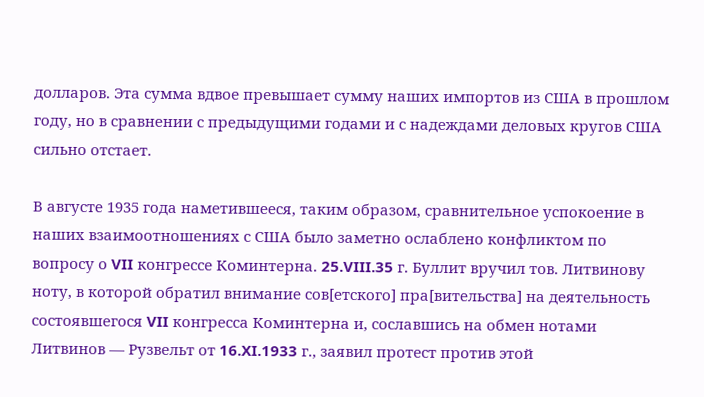долларов. Эта сумма вдвое превышает сумму наших импортов из США в прошлом году, но в сравнении с предыдущими годами и с надеждами деловых кругов США сильно отстает.

В августе 1935 года наметившееся, таким образом, сравнительное успокоение в наших взаимоотношениях с США было заметно ослаблено конфликтом по вопросу о VII конгрессе Коминтерна. 25.VIII.35 г. Буллит вручил тов. Литвинову ноту, в которой обратил внимание сов[етского] пра[вительства] на деятельность состоявшегося VII конгресса Коминтерна и, сославшись на обмен нотами Литвинов — Рузвельт от 16.XI.1933 г., заявил протест против этой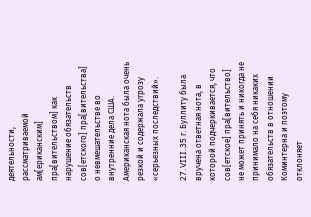деятельности, рассматриваемой ам[ериканским] пра[вительством] как нарушение обязательств сов[етского] пра[вительства] о невмешательстве во внутренние дела США. Американская нота была очень резкой и содержала угрозу «серьезных последствий».

27.VIII.35 г. Буллиту была вручена ответная нота, в которой подчеркивается, что сов[етское] пра[вительство] не может принять и никогда не принимало на себя никаких обязательств в отношении Коминтерна и поэтому отклоняет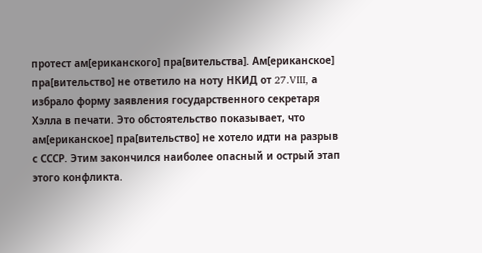протест ам[ериканского] пра[вительства]. Ам[ериканское] пра[вительство] не ответило на ноту НКИД от 27.VIII, а избрало форму заявления государственного секретаря Хэлла в печати. Это обстоятельство показывает, что ам[ериканское] пра[вительство] не хотело идти на разрыв с СССР. Этим закончился наиболее опасный и острый этап этого конфликта.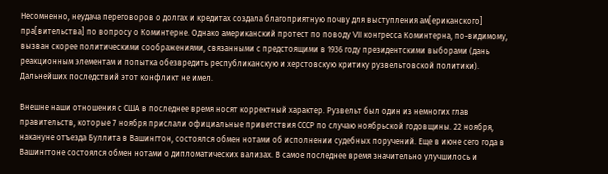Несомненно, неудача переговоров о долгах и кредитах создала благоприятную почву для выступления ам[ериканского] пра[вительства] по вопросу о Коминтерне. Однако американский протест по поводу VII конгресса Коминтерна, по-видимому, вызван скорее политическими соображениями, связанными с предстоящими в 1936 году президентскими выборами (дань реакционным элементам и попытка обезвредить республиканскую и херстовскую критику рузвельтовской политики). Дальнейших последствий этот конфликт не имел.

Внешне наши отношения с США в последнее время носят корректный характер. Рузвельт был один из немногих глав правительств, которые 7 ноября прислали официальные приветствия СССР по случаю ноябрьской годовщины. 22 ноября, накануне отъезда Буллита в Вашингтон, состоялся обмен нотами об исполнении судебных поручений. Еще в июне сего года в Вашингтоне состоялся обмен нотами о дипломатических вализах. В самое последнее время значительно улучшилось и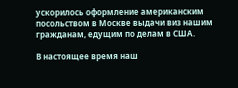ускорилось оформление американским посольством в Москве выдачи виз нашим гражданам, едущим по делам в США.

В настоящее время наш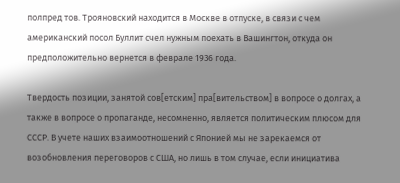полпред тов. Трояновский находится в Москве в отпуске, в связи с чем американский посол Буллит счел нужным поехать в Вашингтон, откуда он предположительно вернется в феврале 1936 года.

Твердость позиции, занятой сов[етским] пра[вительством] в вопросе о долгах, а также в вопросе о пропаганде, несомненно, является политическим плюсом для СССР. В учете наших взаимоотношений с Японией мы не зарекаемся от возобновления переговоров с США, но лишь в том случае, если инициатива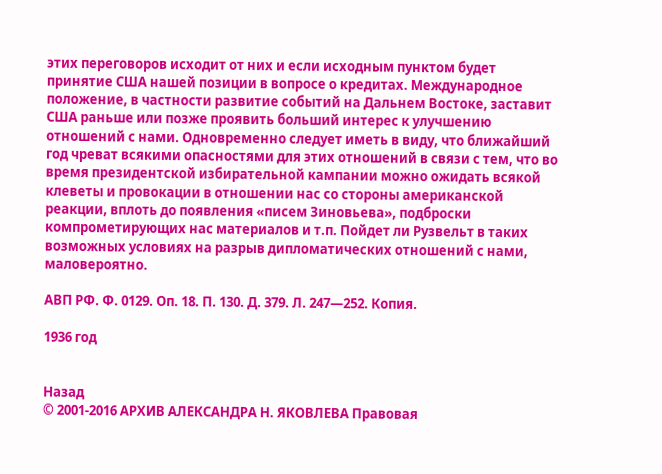этих переговоров исходит от них и если исходным пунктом будет принятие США нашей позиции в вопросе о кредитах. Международное положение, в частности развитие событий на Дальнем Востоке, заставит США раньше или позже проявить больший интерес к улучшению отношений с нами. Одновременно следует иметь в виду, что ближайший год чреват всякими опасностями для этих отношений в связи с тем, что во время президентской избирательной кампании можно ожидать всякой клеветы и провокации в отношении нас со стороны американской реакции, вплоть до появления «писем Зиновьева», подброски компрометирующих нас материалов и т.п. Пойдет ли Рузвельт в таких возможных условиях на разрыв дипломатических отношений с нами, маловероятно.

АВП РФ. Ф. 0129. Оп. 18. П. 130. Д. 379. Л. 247—252. Копия.

1936 год


Назад
© 2001-2016 АРХИВ АЛЕКСАНДРА Н. ЯКОВЛЕВА Правовая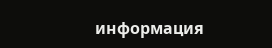информация